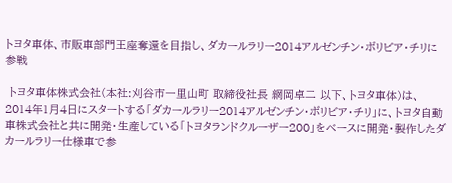トヨタ車体、市販車部門王座奪還を目指し、ダカールラリー2014アルゼンチン・ボリビア・チリに参戦

 トヨタ車体株式会社(本社:刈谷市一里山町 取締役社長 網岡卓二 以下、トヨタ車体)は、 2014年1月4日にスタートする「ダカールラリー2014アルゼンチン・ボリビア・チリ」に、トヨタ自動車株式会社と共に開発・生産している「トヨタランドクルーザー200」をベースに開発・製作したダカールラリー仕様車で参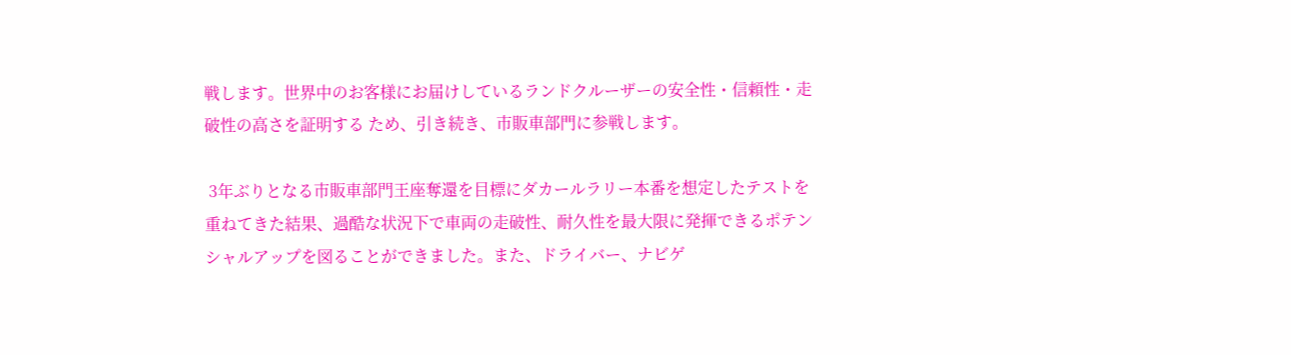戦します。世界中のお客様にお届けしているランドクルーザーの安全性・信頼性・走破性の高さを証明する ため、引き続き、市販車部門に参戦します。

 3年ぶりとなる市販車部門王座奪還を目標にダカールラリー本番を想定したテストを重ねてきた結果、過酷な状況下で車両の走破性、耐久性を最大限に発揮できるポテンシャルアップを図ることができました。また、ドライバー、ナビゲ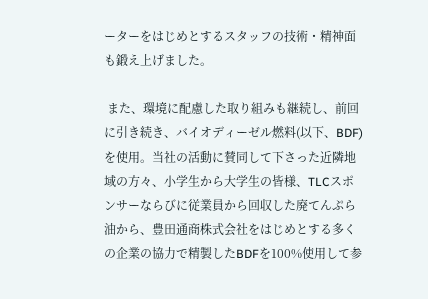ーターをはじめとするスタッフの技術・精神面も鍛え上げました。

 また、環境に配慮した取り組みも継続し、前回に引き続き、バイオディーゼル燃料(以下、BDF)を使用。当社の活動に賛同して下さった近隣地域の方々、小学生から大学生の皆様、TLCスポンサーならびに従業員から回収した廃てんぷら油から、豊田通商株式会社をはじめとする多くの企業の協力で精製したBDFを100%使用して参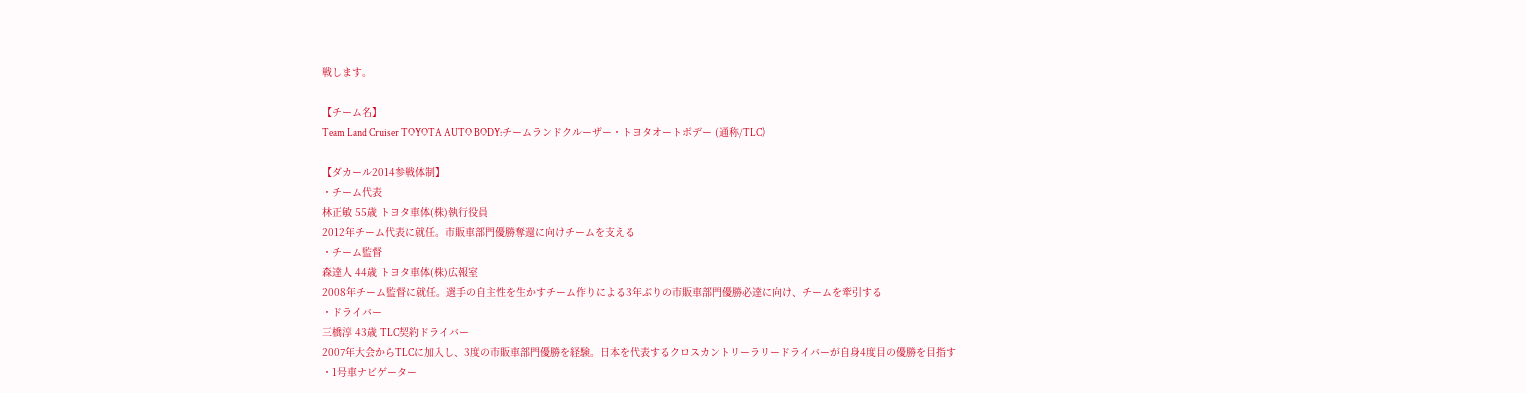戦します。

【チーム名】
Team Land Cruiser TOYOTA AUTO BODY:チームランドクルーザー・トヨタオートボデー (通称/TLC)

【ダカール2014参戦体制】
・チーム代表
林正敏 55歳 トヨタ車体(株)執行役員
2012年チーム代表に就任。市販車部門優勝奪還に向けチームを支える
・チーム監督
森達人 44歳 トヨタ車体(株)広報室
2008年チーム監督に就任。選手の自主性を生かすチーム作りによる3年ぶりの市販車部門優勝必達に向け、チームを牽引する
・ドライバー
三橋淳 43歳 TLC契約ドライバー
2007年大会からTLCに加入し、3度の市販車部門優勝を経験。日本を代表するクロスカントリーラリードライバーが自身4度目の優勝を目指す
・1号車ナビゲーター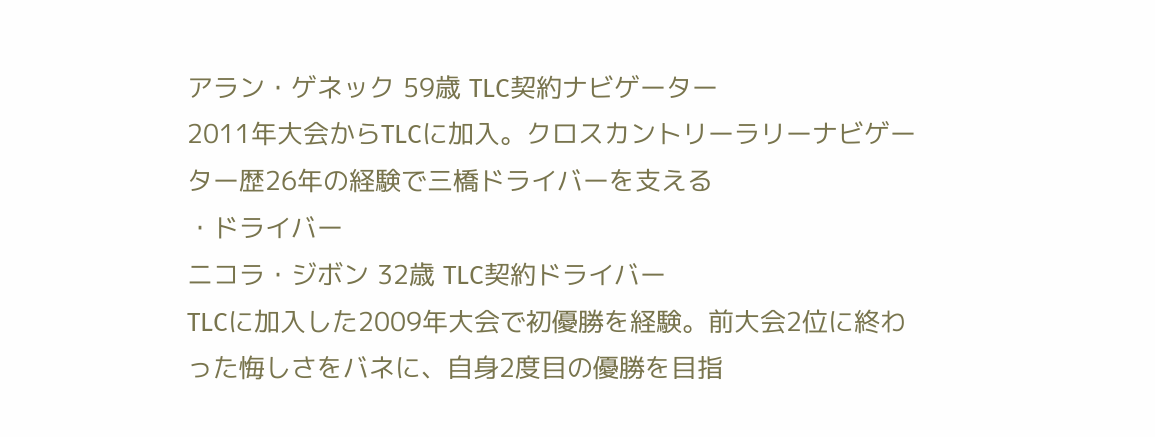アラン・ゲネック 59歳 TLC契約ナビゲーター
2011年大会からTLCに加入。クロスカントリーラリーナビゲーター歴26年の経験で三橋ドライバーを支える
・ドライバー
ニコラ・ジボン 32歳 TLC契約ドライバー
TLCに加入した2009年大会で初優勝を経験。前大会2位に終わった悔しさをバネに、自身2度目の優勝を目指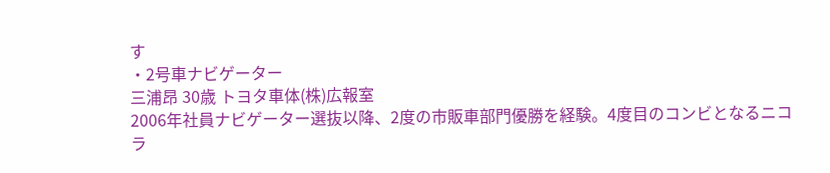す
・2号車ナビゲーター
三浦昂 30歳 トヨタ車体(株)広報室
2006年社員ナビゲーター選抜以降、2度の市販車部門優勝を経験。4度目のコンビとなるニコラ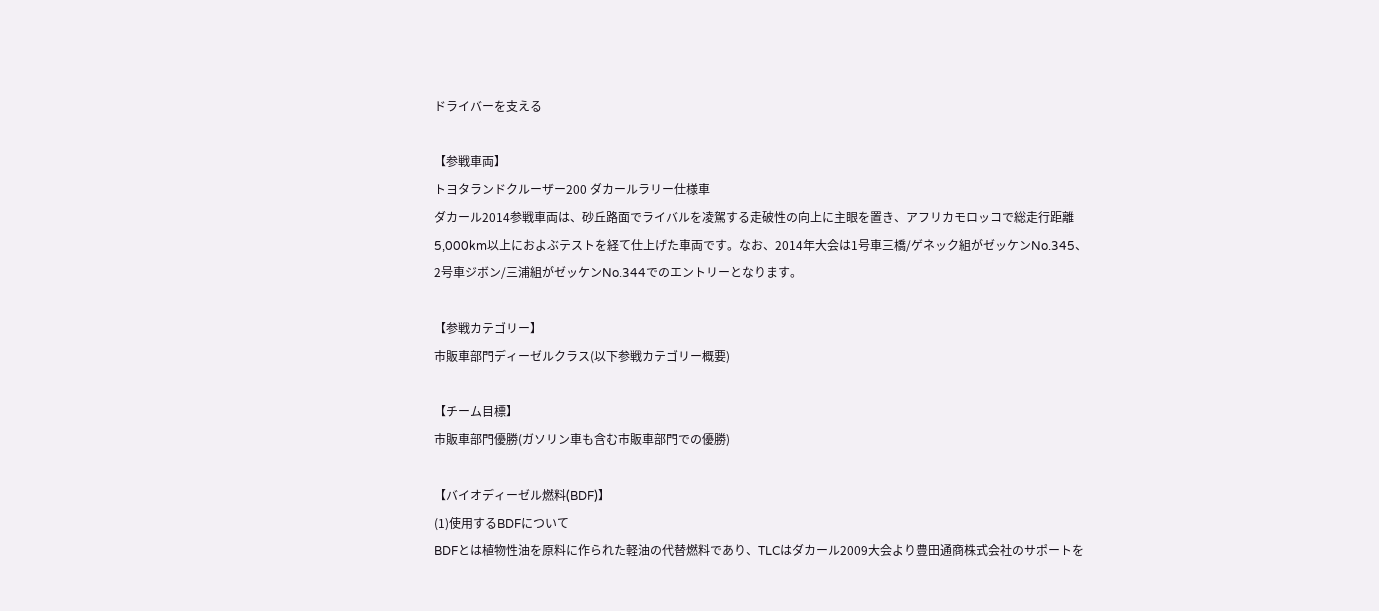ドライバーを支える

【参戦車両】
トヨタランドクルーザー200 ダカールラリー仕様車
ダカール2014参戦車両は、砂丘路面でライバルを凌駕する走破性の向上に主眼を置き、アフリカモロッコで総走行距離5,000km以上におよぶテストを経て仕上げた車両です。なお、2014年大会は1号車三橋/ゲネック組がゼッケンNo.345、2号車ジボン/三浦組がゼッケンNo.344でのエントリーとなります。

【参戦カテゴリー】
市販車部門ディーゼルクラス(以下参戦カテゴリー概要)

【チーム目標】
市販車部門優勝(ガソリン車も含む市販車部門での優勝)

【バイオディーゼル燃料(BDF)】
(1)使用するBDFについて
BDFとは植物性油を原料に作られた軽油の代替燃料であり、TLCはダカール2009大会より豊田通商株式会社のサポートを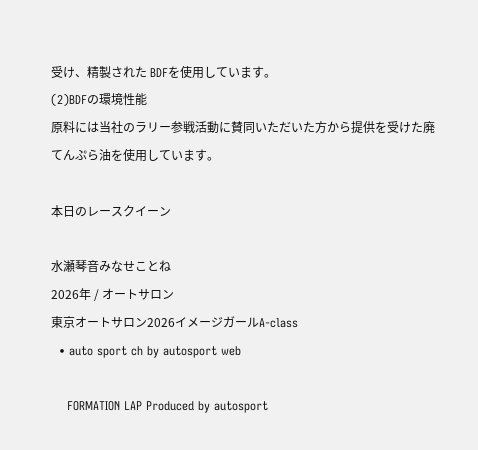受け、精製された BDFを使用しています。
(2)BDFの環境性能
原料には当社のラリー参戦活動に賛同いただいた方から提供を受けた廃てんぷら油を使用しています。

本日のレースクイーン

水瀬琴音みなせことね
2026年 / オートサロン
東京オートサロン2026イメージガールA-class
  • auto sport ch by autosport web

    FORMATION LAP Produced by autosport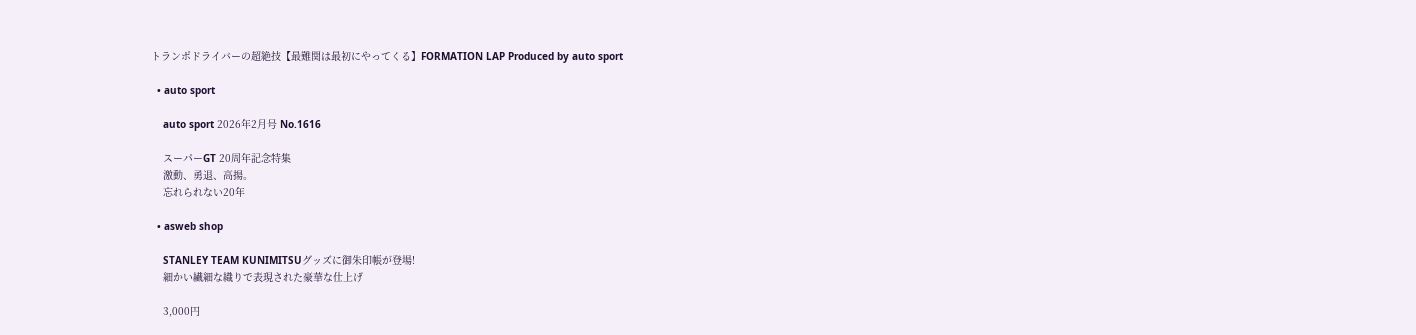トランポドライバーの超絶技【最難関は最初にやってくる】FORMATION LAP Produced by auto sport

  • auto sport

    auto sport 2026年2月号 No.1616

    スーパーGT 20周年記念特集
    激動、勇退、高揚。
    忘れられない20年

  • asweb shop

    STANLEY TEAM KUNIMITSUグッズに御朱印帳が登場!
    細かい繊細な織りで表現された豪華な仕上げ

    3,000円